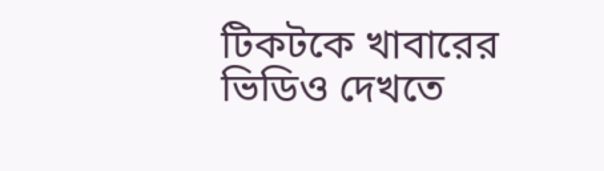টিকটকে খাবারের ভিডিও দেখতে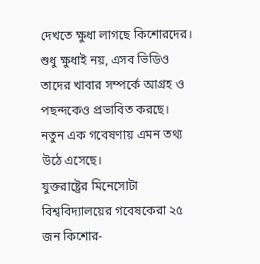দেখতে ক্ষুধা লাগছে কিশোরদের। শুধু ক্ষুধাই নয়, এসব ভিডিও তাদের খাবার সম্পর্কে আগ্রহ ও পছন্দকেও প্রভাবিত করছে। নতুন এক গবেষণায় এমন তথ্য উঠে এসেছে।
যুক্তরাষ্ট্রের মিনেসোটা বিশ্ববিদ্যালয়ের গবেষকেরা ২৫ জন কিশোর-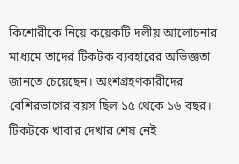কিশোরীকে নিয়ে কয়েকটি দলীয় আলোচনার মাধ্যমে তাদের টিকটক ব্যবহারের অভিজ্ঞতা জানতে চেয়েছেন। অংশগ্রহণকারীদের বেশিরভাগের বয়স ছিল ১৫ থেকে ১৬ বছর।
টিকটকে খাবার দেখার শেষ নেই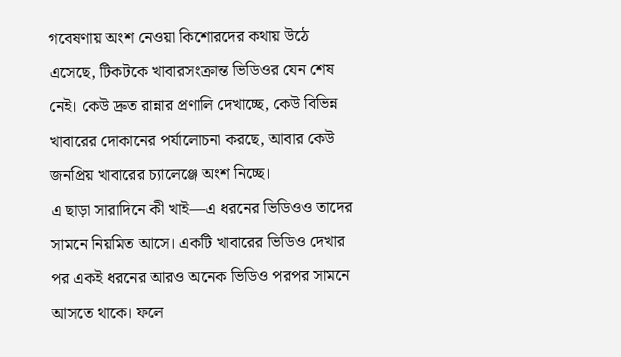গবেষণায় অংশ নেওয়া কিশোরদের কথায় উঠে এসেছে, টিকটকে খাবারসংক্রান্ত ভিডিওর যেন শেষ নেই। কেউ দ্রুত রান্নার প্রণালি দেখাচ্ছে, কেউ বিভিন্ন খাবারের দোকানের পর্যালোচনা করছে, আবার কেউ জনপ্রিয় খাবারের চ্যালেঞ্জে অংশ নিচ্ছে।
এ ছাড়া সারাদিনে কী খাই—এ ধরনের ভিডিওও তাদের সামনে নিয়মিত আসে। একটি খাবারের ভিডিও দেখার পর একই ধরনের আরও অনেক ভিডিও পরপর সামনে আসতে থাকে। ফলে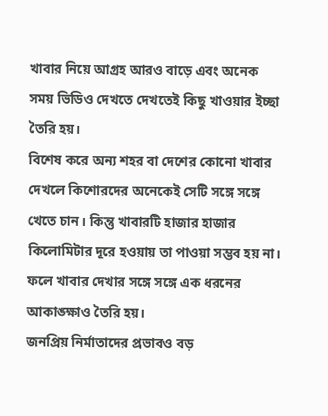খাবার নিয়ে আগ্রহ আরও বাড়ে এবং অনেক সময় ভিডিও দেখতে দেখতেই কিছু খাওয়ার ইচ্ছা তৈরি হয়।
বিশেষ করে অন্য শহর বা দেশের কোনো খাবার দেখলে কিশোরদের অনেকেই সেটি সঙ্গে সঙ্গে খেতে চান। কিন্তু খাবারটি হাজার হাজার কিলোমিটার দূরে হওয়ায় তা পাওয়া সম্ভব হয় না। ফলে খাবার দেখার সঙ্গে সঙ্গে এক ধরনের আকাঙ্ক্ষাও তৈরি হয়।
জনপ্রিয় নির্মাতাদের প্রভাবও বড়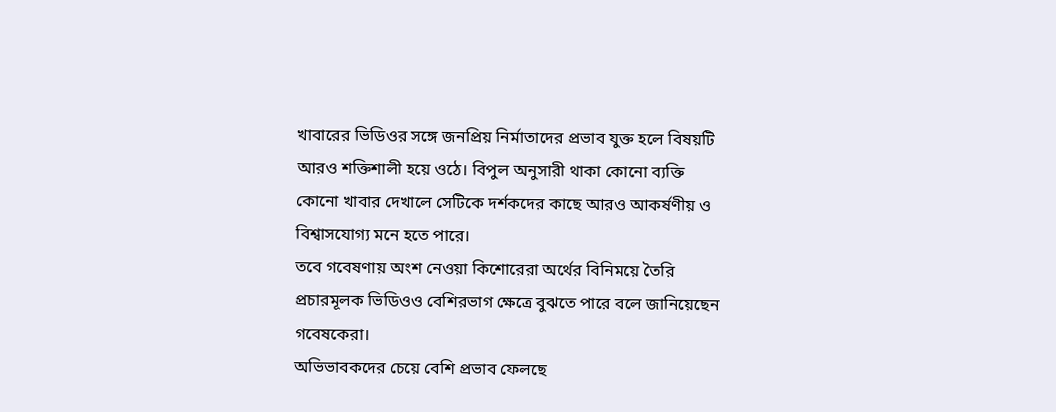খাবারের ভিডিওর সঙ্গে জনপ্রিয় নির্মাতাদের প্রভাব যুক্ত হলে বিষয়টি আরও শক্তিশালী হয়ে ওঠে। বিপুল অনুসারী থাকা কোনো ব্যক্তি কোনো খাবার দেখালে সেটিকে দর্শকদের কাছে আরও আকর্ষণীয় ও বিশ্বাসযোগ্য মনে হতে পারে।
তবে গবেষণায় অংশ নেওয়া কিশোরেরা অর্থের বিনিময়ে তৈরি প্রচারমূলক ভিডিওও বেশিরভাগ ক্ষেত্রে বুঝতে পারে বলে জানিয়েছেন গবেষকেরা।
অভিভাবকদের চেয়ে বেশি প্রভাব ফেলছে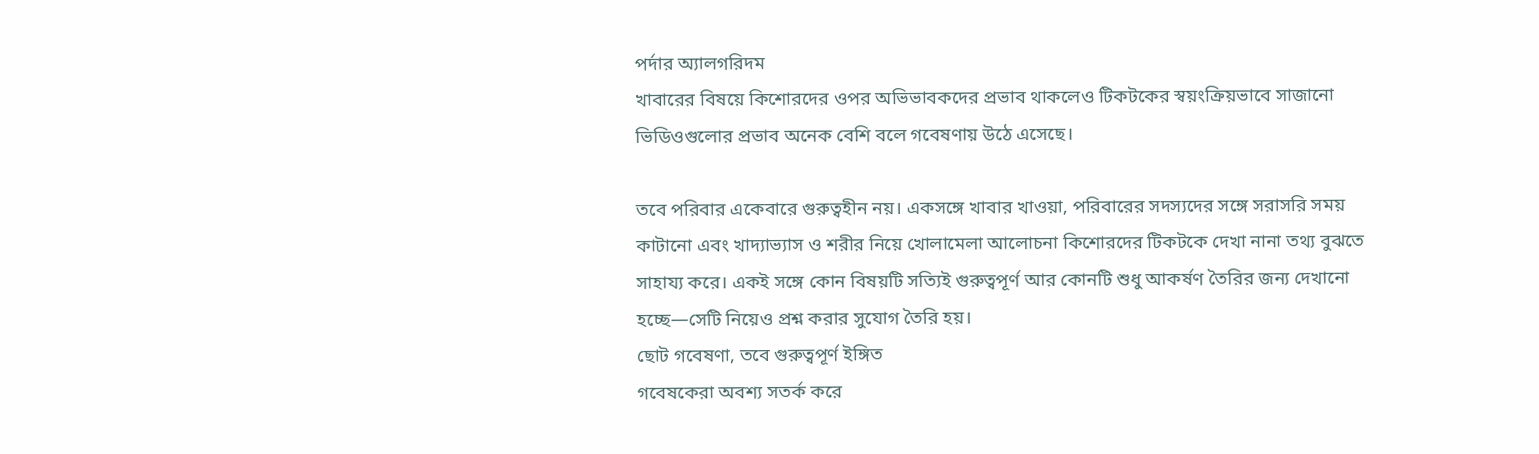পর্দার অ্যালগরিদম
খাবারের বিষয়ে কিশোরদের ওপর অভিভাবকদের প্রভাব থাকলেও টিকটকের স্বয়ংক্রিয়ভাবে সাজানো ভিডিওগুলোর প্রভাব অনেক বেশি বলে গবেষণায় উঠে এসেছে।

তবে পরিবার একেবারে গুরুত্বহীন নয়। একসঙ্গে খাবার খাওয়া, পরিবারের সদস্যদের সঙ্গে সরাসরি সময় কাটানো এবং খাদ্যাভ্যাস ও শরীর নিয়ে খোলামেলা আলোচনা কিশোরদের টিকটকে দেখা নানা তথ্য বুঝতে সাহায্য করে। একই সঙ্গে কোন বিষয়টি সত্যিই গুরুত্বপূর্ণ আর কোনটি শুধু আকর্ষণ তৈরির জন্য দেখানো হচ্ছে—সেটি নিয়েও প্রশ্ন করার সুযোগ তৈরি হয়।
ছোট গবেষণা, তবে গুরুত্বপূর্ণ ইঙ্গিত
গবেষকেরা অবশ্য সতর্ক করে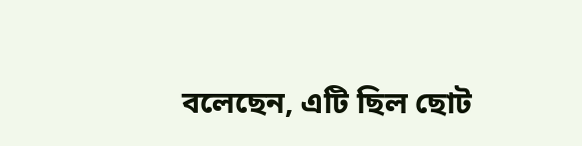বলেছেন, এটি ছিল ছোট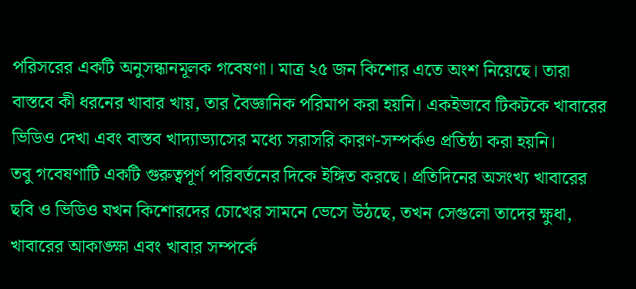পরিসরের একটি অনুসন্ধানমূলক গবেষণা। মাত্র ২৫ জন কিশোর এতে অংশ নিয়েছে। তারা বাস্তবে কী ধরনের খাবার খায়, তার বৈজ্ঞানিক পরিমাপ করা হয়নি। একইভাবে টিকটকে খাবারের ভিডিও দেখা এবং বাস্তব খাদ্যাভ্যাসের মধ্যে সরাসরি কারণ-সম্পর্কও প্রতিষ্ঠা করা হয়নি।
তবু গবেষণাটি একটি গুরুত্বপূর্ণ পরিবর্তনের দিকে ইঙ্গিত করছে। প্রতিদিনের অসংখ্য খাবারের ছবি ও ভিডিও যখন কিশোরদের চোখের সামনে ভেসে উঠছে, তখন সেগুলো তাদের ক্ষুধা, খাবারের আকাঙ্ক্ষা এবং খাবার সম্পর্কে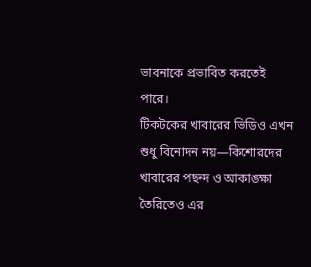ভাবনাকে প্রভাবিত করতেই পারে।
টিকটকের খাবারের ভিডিও এখন শুধু বিনোদন নয়—কিশোরদের খাবারের পছন্দ ও আকাঙ্ক্ষা তৈরিতেও এর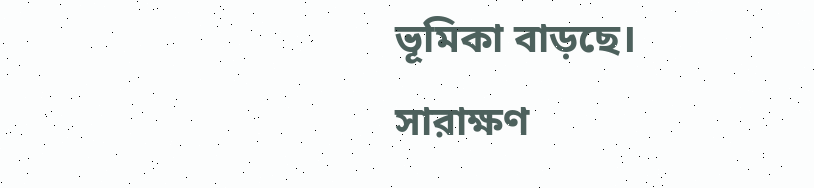ভূমিকা বাড়ছে।
সারাক্ষণ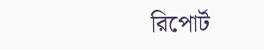রিপোর্ট